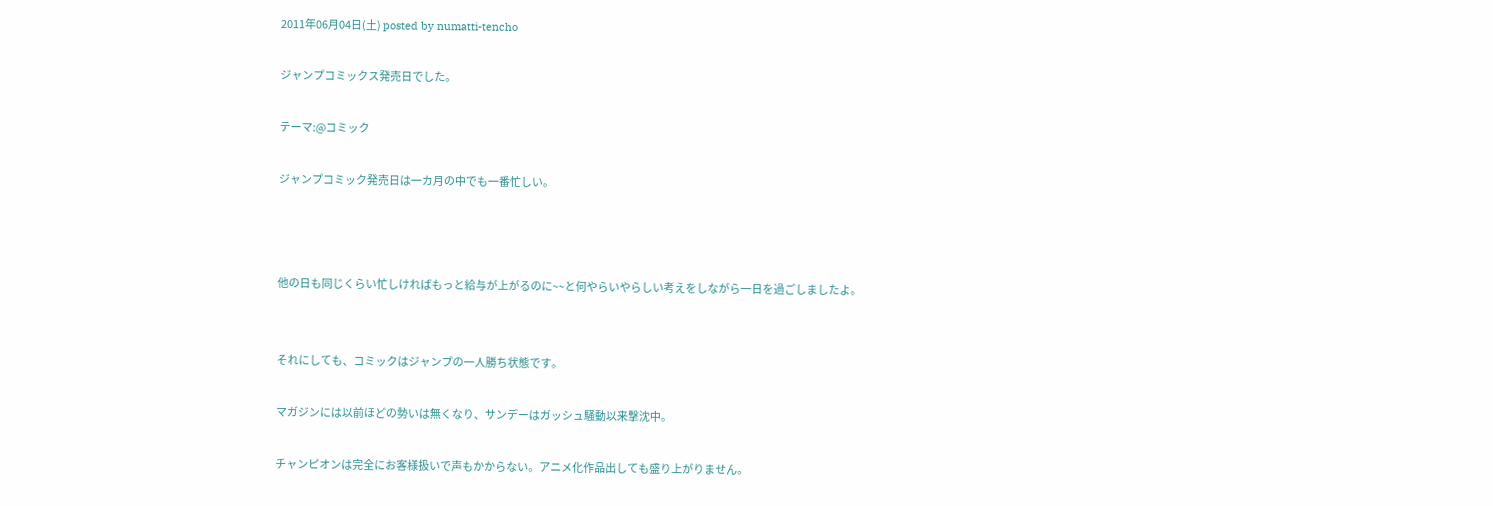2011年06月04日(土) posted by numatti-tencho

ジャンプコミックス発売日でした。

テーマ:@コミック

ジャンプコミック発売日は一カ月の中でも一番忙しい。



他の日も同じくらい忙しければもっと給与が上がるのに~~と何やらいやらしい考えをしながら一日を過ごしましたよ。


それにしても、コミックはジャンプの一人勝ち状態です。

マガジンには以前ほどの勢いは無くなり、サンデーはガッシュ騒動以来撃沈中。

チャンピオンは完全にお客様扱いで声もかからない。アニメ化作品出しても盛り上がりません。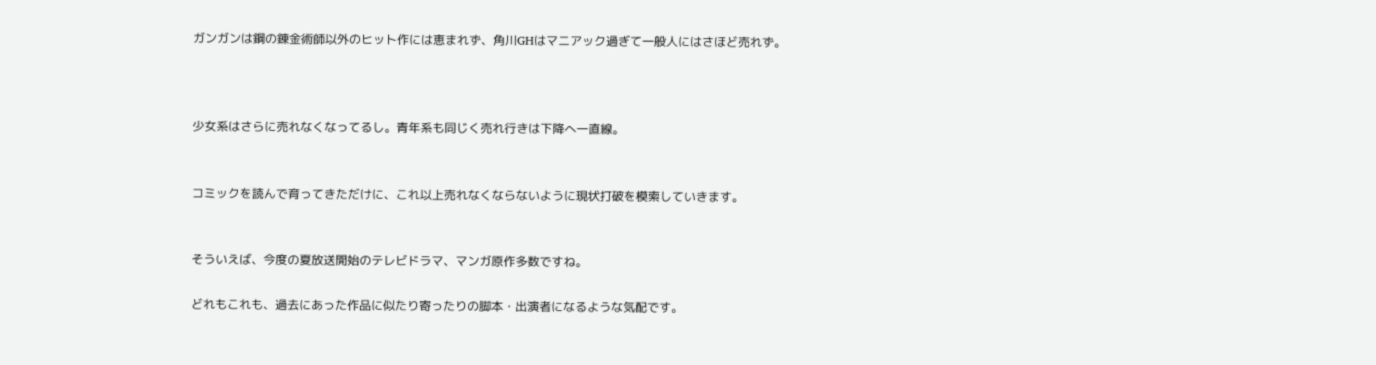ガンガンは鋼の錬金術師以外のヒット作には恵まれず、角川GHはマニアック過ぎて一般人にはさほど売れず。



少女系はさらに売れなくなってるし。青年系も同じく売れ行きは下降へ一直線。


コミックを読んで育ってきただけに、これ以上売れなくならないように現状打破を模索していきます。


そういえば、今度の夏放送開始のテレビドラマ、マンガ原作多数ですね。

どれもこれも、過去にあった作品に似たり寄ったりの脚本・出演者になるような気配です。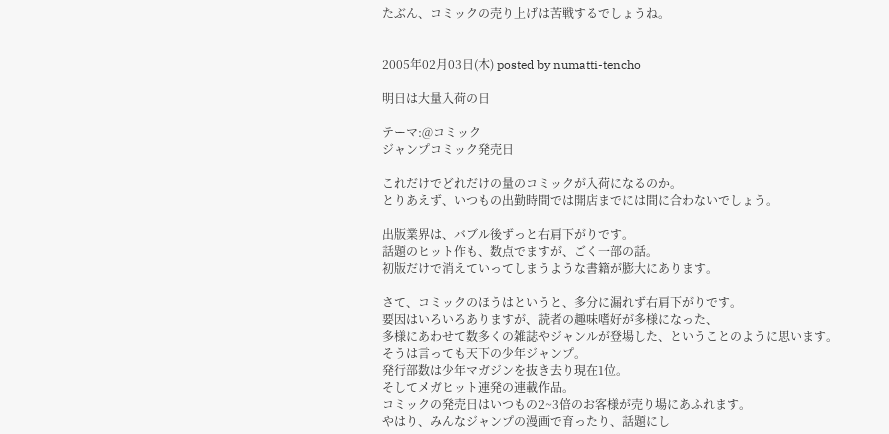たぶん、コミックの売り上げは苦戦するでしょうね。


2005年02月03日(木) posted by numatti-tencho

明日は大量入荷の日

テーマ:@コミック
ジャンプコミック発売日

これだけでどれだけの量のコミックが入荷になるのか。
とりあえず、いつもの出勤時間では開店までには間に合わないでしょう。

出版業界は、バブル後ずっと右肩下がりです。
話題のヒット作も、数点でますが、ごく一部の話。
初版だけで消えていってしまうような書籍が膨大にあります。

さて、コミックのほうはというと、多分に漏れず右肩下がりです。
要因はいろいろありますが、読者の趣味嗜好が多様になった、
多様にあわせて数多くの雑誌やジャンルが登場した、ということのように思います。
そうは言っても天下の少年ジャンプ。
発行部数は少年マガジンを抜き去り現在1位。
そしてメガヒット連発の連載作品。
コミックの発売日はいつもの2~3倍のお客様が売り場にあふれます。
やはり、みんなジャンプの漫画で育ったり、話題にし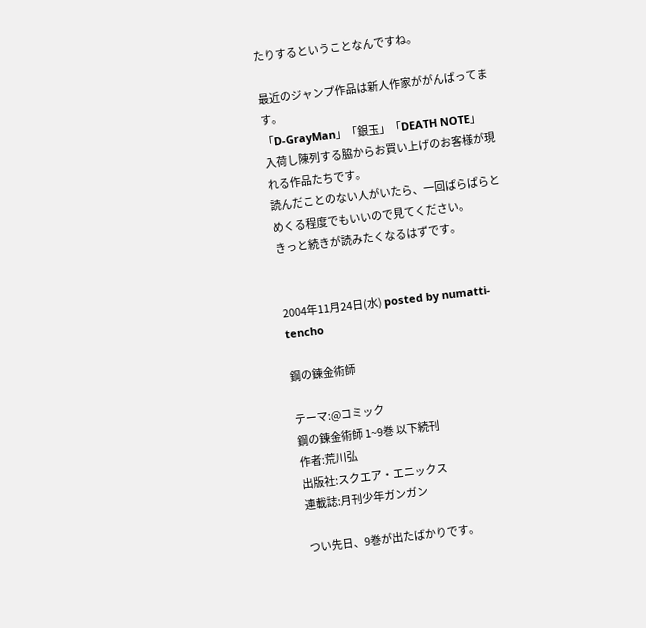たりするということなんですね。

最近のジャンプ作品は新人作家ががんばってます。
「D-GrayMan」「銀玉」「DEATH NOTE」
入荷し陳列する脇からお買い上げのお客様が現れる作品たちです。
読んだことのない人がいたら、一回ぱらぱらとめくる程度でもいいので見てください。
きっと続きが読みたくなるはずです。


2004年11月24日(水) posted by numatti-tencho

鋼の錬金術師

テーマ:@コミック
鋼の錬金術師 1~9巻 以下続刊
作者:荒川弘
出版社:スクエア・エニックス
連載誌:月刊少年ガンガン

つい先日、9巻が出たばかりです。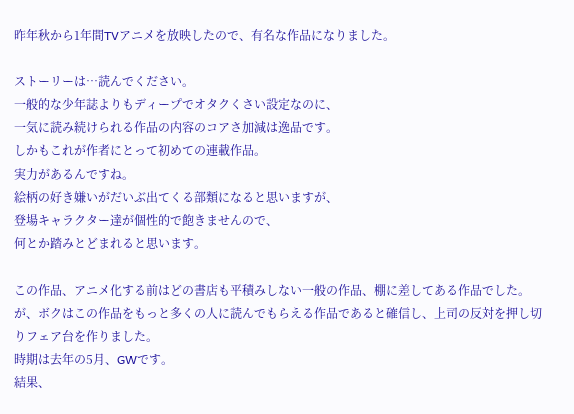昨年秋から1年間TVアニメを放映したので、有名な作品になりました。

ストーリーは…読んでください。
一般的な少年誌よりもディープでオタクくさい設定なのに、
一気に読み続けられる作品の内容のコアさ加減は逸品です。
しかもこれが作者にとって初めての連載作品。
実力があるんですね。
絵柄の好き嫌いがだいぶ出てくる部類になると思いますが、
登場キャラクター達が個性的で飽きませんので、
何とか踏みとどまれると思います。

この作品、アニメ化する前はどの書店も平積みしない一般の作品、棚に差してある作品でした。
が、ボクはこの作品をもっと多くの人に読んでもらえる作品であると確信し、上司の反対を押し切りフェア台を作りました。
時期は去年の5月、GWです。
結果、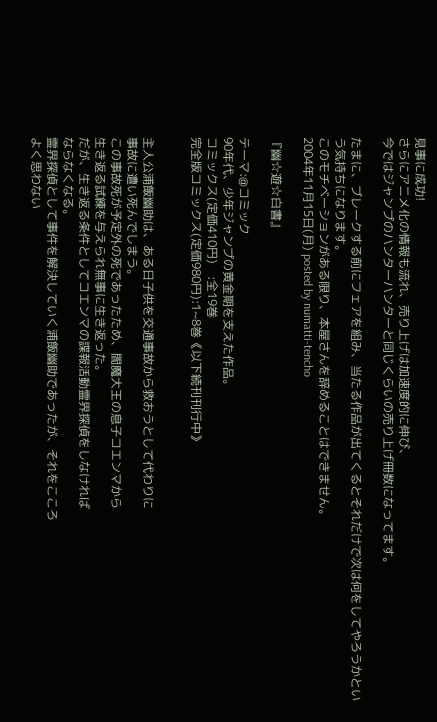見事に成功!
さらにアニメ化の情報も流れ、売り上げは加速度的に伸び、
今ではジャンプのハンターハンターと同じくらいの売り上げ冊数になってます。

たまに、ブレークする前にフェアを組み、当たる作品が出てくるとそれだけで次は何をしてやろうかという気持ちになります。
このモチベーションがある限り、本屋さんを辞めることはできません。
2004年11月15日(月) posted by numatti-tencho

『幽☆遊☆白書』

テーマ:@コミック
90年代、少年ジャンプの黄金期を支えた作品。
コミックス(定価410円)    :全19巻
完全版コミックス(定価980円):1~8巻《以下続刊刊行中》


主人公浦飯幽助は、ある日子供を交通事故から救おうとして代わりに
事故に遭い死んでしまう。
この事故死が予定外の死であったため、閻魔大王の息子コエンマから
生き返る試練を与えられ無事に生き返った。
だが、生き返る条件としてコエンマの諜報活動霊界探偵をしなければ
ならなくなる。
霊界探偵として事件を解決していく浦飯幽助であったが、それをこころ
よく思わない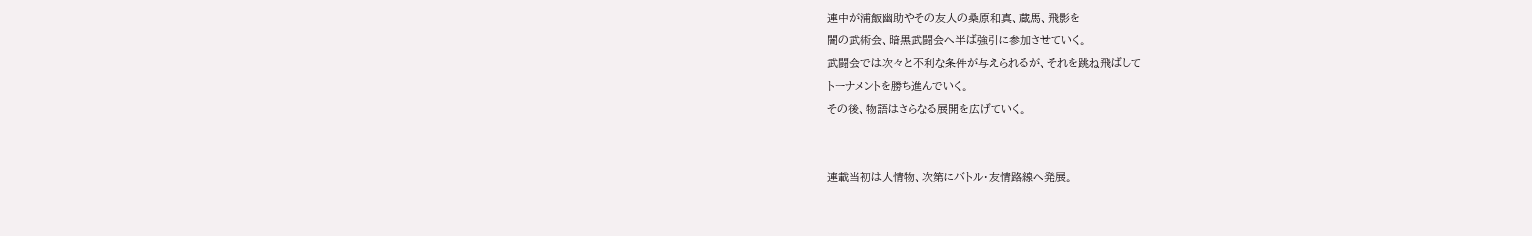連中が浦飯幽助やその友人の桑原和真、蔵馬、飛影を
闇の武術会、暗黒武闘会へ半ば強引に参加させていく。
武闘会では次々と不利な条件が与えられるが、それを跳ね飛ばして
トーナメントを勝ち進んでいく。
その後、物語はさらなる展開を広げていく。


連載当初は人情物、次第にバトル・友情路線へ発展。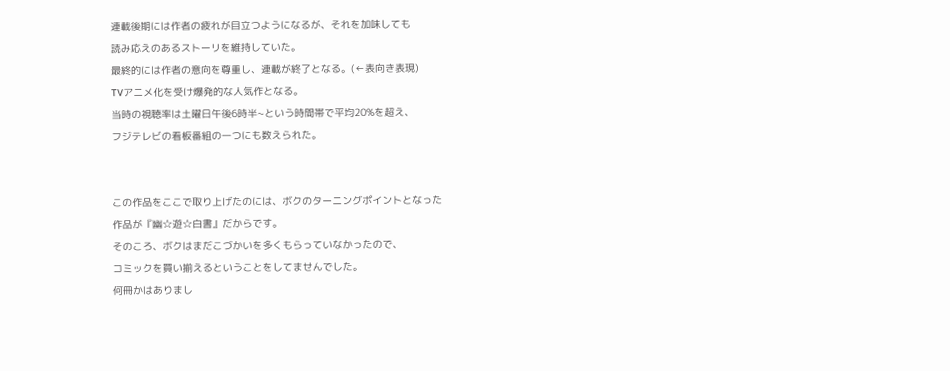連載後期には作者の疲れが目立つようになるが、それを加味しても
読み応えのあるストーリを維持していた。
最終的には作者の意向を尊重し、連載が終了となる。(←表向き表現)
TVアニメ化を受け爆発的な人気作となる。
当時の視聴率は土曜日午後6時半~という時間帯で平均20%を超え、
フジテレビの看板番組の一つにも数えられた。


この作品をここで取り上げたのには、ボクのターニングポイントとなった
作品が『幽☆遊☆白書』だからです。
そのころ、ボクはまだこづかいを多くもらっていなかったので、
コミックを買い揃えるということをしてませんでした。
何冊かはありまし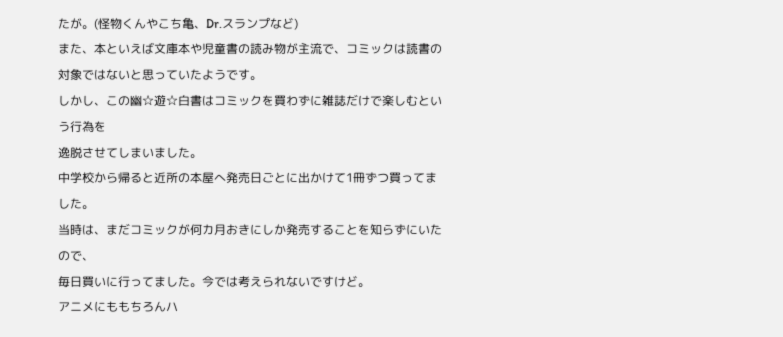たが。(怪物くんやこち亀、Dr.スランプなど)
また、本といえば文庫本や児童書の読み物が主流で、コミックは読書の
対象ではないと思っていたようです。
しかし、この幽☆遊☆白書はコミックを買わずに雑誌だけで楽しむという行為を
逸脱させてしまいました。
中学校から帰ると近所の本屋へ発売日ごとに出かけて1冊ずつ買ってました。
当時は、まだコミックが何カ月おきにしか発売することを知らずにいたので、
毎日買いに行ってました。今では考えられないですけど。
アニメにももちろんハ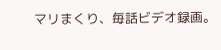マリまくり、毎話ビデオ録画。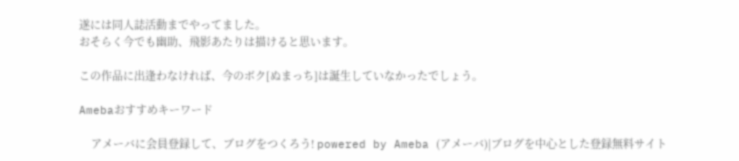遂には同人誌活動までやってました。
おそらく今でも幽助、飛影あたりは描けると思います。

この作品に出逢わなければ、今のボク[ぬまっち]は誕生していなかったでしょう。

Amebaおすすめキーワード

    アメーバに会員登録して、ブログをつくろう! powered by Ameba (アメーバ)|ブログを中心とした登録無料サイト